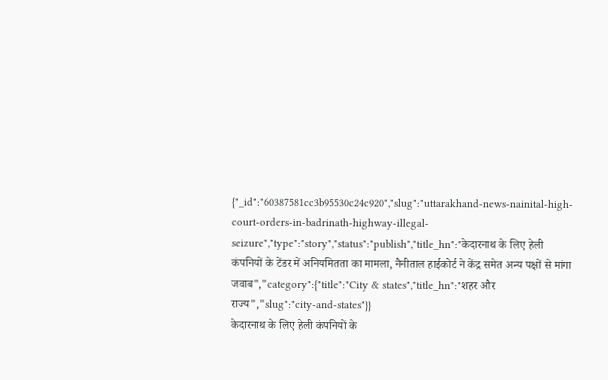{"_id":"60387581cc3b95530c24c920","slug":"uttarakhand-news-nainital-high-court-orders-in-badrinath-highway-illegal-seizure","type":"story","status":"publish","title_hn":"केदारनाथ के लिए हेली कंपनियों के टेंडर में अनियमितता का मामला, नैनीताल हाईकोर्ट ने केंद्र समेत अन्य पक्षों से मांगा जवाब","category":{"title":"City & states","title_hn":"शहर और राज्य","slug":"city-and-states"}}
केदारनाथ के लिए हेली कंपनियों के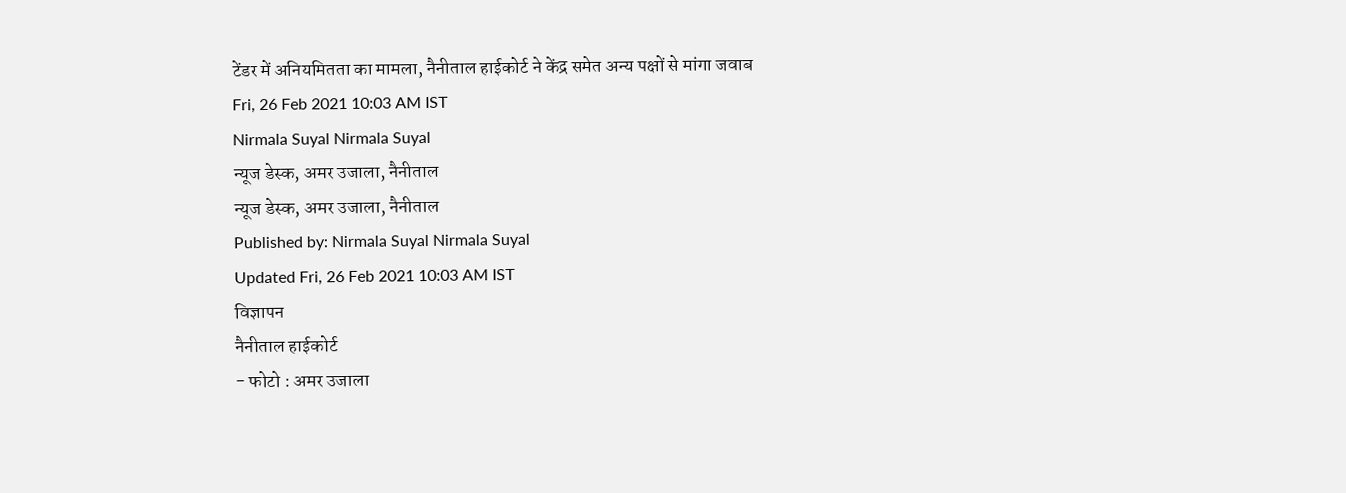टेंडर में अनियमितता का मामला, नैनीताल हाईकोर्ट ने केंद्र समेत अन्य पक्षों से मांगा जवाब
Fri, 26 Feb 2021 10:03 AM IST
Nirmala Suyal Nirmala Suyal
न्यूज डेस्क, अमर उजाला, नैनीताल
न्यूज डेस्क, अमर उजाला, नैनीताल
Published by: Nirmala Suyal Nirmala Suyal
Updated Fri, 26 Feb 2021 10:03 AM IST
विज्ञापन
नैनीताल हाईकोर्ट
- फोटो : अमर उजाला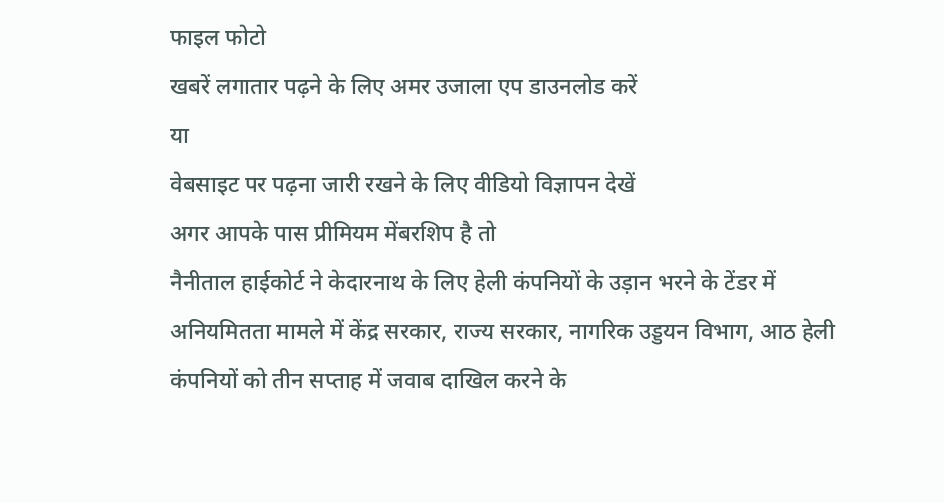फाइल फोटो
खबरें लगातार पढ़ने के लिए अमर उजाला एप डाउनलोड करें
या
वेबसाइट पर पढ़ना जारी रखने के लिए वीडियो विज्ञापन देखें
अगर आपके पास प्रीमियम मेंबरशिप है तो
नैनीताल हाईकोर्ट ने केदारनाथ के लिए हेली कंपनियों के उड़ान भरने के टेंडर में अनियमितता मामले में केंद्र सरकार, राज्य सरकार, नागरिक उड्डयन विभाग, आठ हेली कंपनियों को तीन सप्ताह में जवाब दाखिल करने के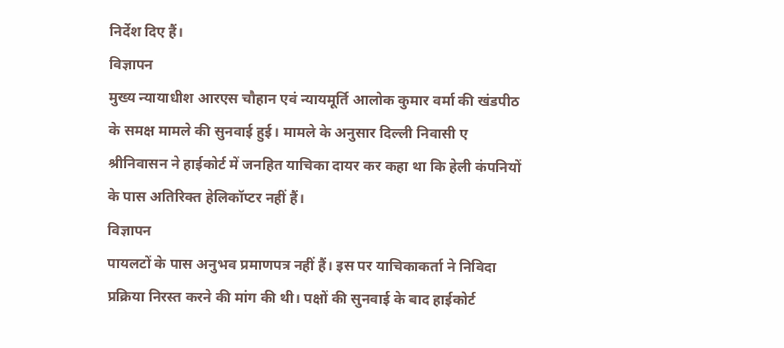निर्देश दिए हैं।
विज्ञापन
मुख्य न्यायाधीश आरएस चौहान एवं न्यायमूर्ति आलोक कुमार वर्मा की खंडपीठ के समक्ष मामले की सुनवाई हुई। मामले के अनुसार दिल्ली निवासी ए श्रीनिवासन ने हाईकोर्ट में जनहित याचिका दायर कर कहा था कि हेली कंपनियों के पास अतिरिक्त हेलिकॉप्टर नहीं हैं।
विज्ञापन
पायलटों के पास अनुभव प्रमाणपत्र नहीं हैं। इस पर याचिकाकर्ता ने निविदा प्रक्रिया निरस्त करने की मांग की थी। पक्षों की सुनवाई के बाद हाईकोर्ट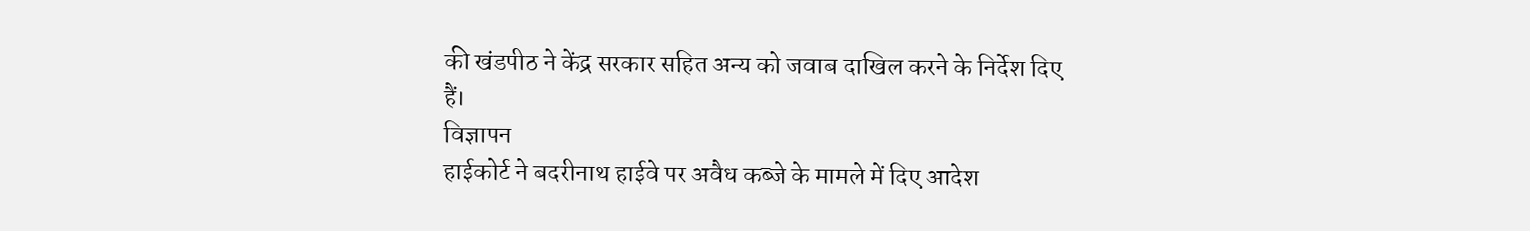की खंडपीठ ने केंद्र सरकार सहित अन्य को जवाब दाखिल करने के निर्देश दिए हैं।
विज्ञापन
हाईकोर्ट ने बदरीनाथ हाईवे पर अवैध कब्जे के मामले में दिए आदेश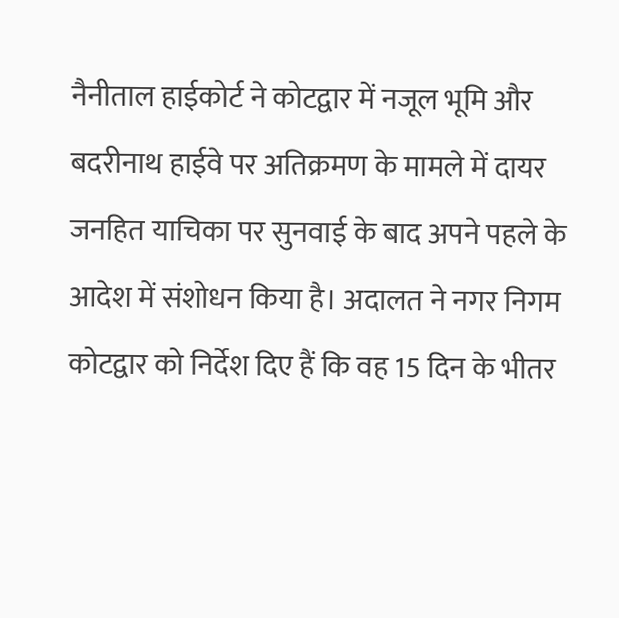नैनीताल हाईकोर्ट ने कोटद्वार में नजूल भूमि और बदरीनाथ हाईवे पर अतिक्रमण के मामले में दायर जनहित याचिका पर सुनवाई के बाद अपने पहले के आदेश में संशोधन किया है। अदालत ने नगर निगम कोटद्वार को निर्देश दिए हैं कि वह 15 दिन के भीतर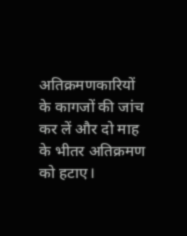अतिक्रमणकारियों के कागजों की जांच कर लें और दो माह के भीतर अतिक्रमण को हटाए।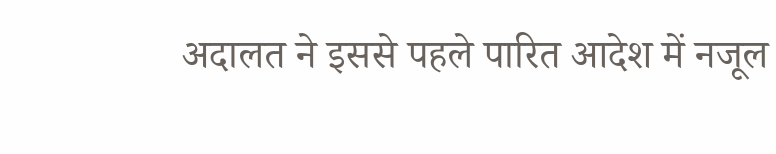अदालत ने इससे पहले पारित आदेश में नजूल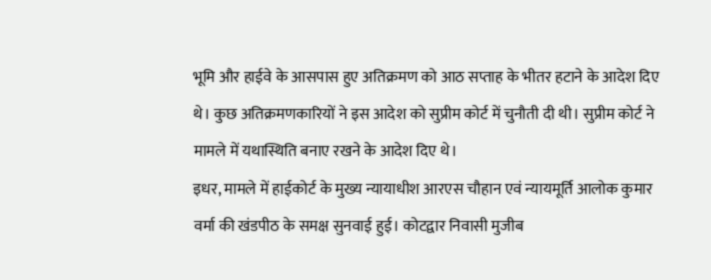भूमि और हाईवे के आसपास हुए अतिक्रमण को आठ सप्ताह के भीतर हटाने के आदेश दिए थे। कुछ अतिक्रमणकारियों ने इस आदेश को सुप्रीम कोर्ट में चुनौती दी थी। सुप्रीम कोर्ट ने मामले में यथास्थिति बनाए रखने के आदेश दिए थे।
इधर, मामले में हाईकोर्ट के मुख्य न्यायाधीश आरएस चौहान एवं न्यायमूर्ति आलोक कुमार वर्मा की खंडपीठ के समक्ष सुनवाई हुई। कोटद्वार निवासी मुजीब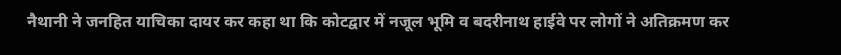नैथानी ने जनहित याचिका दायर कर कहा था कि कोटद्वार में नजूल भूमि व बदरीनाथ हाईवे पर लोगों ने अतिक्रमण कर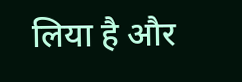लिया है और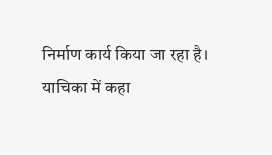निर्माण कार्य किया जा रहा है।
याचिका में कहा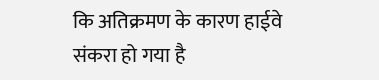कि अतिक्रमण के कारण हाईवे संकरा हो गया है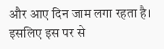और आए दिन जाम लगा रहता है। इसलिए इस पर से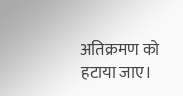अतिक्रमण को हटाया जाए।